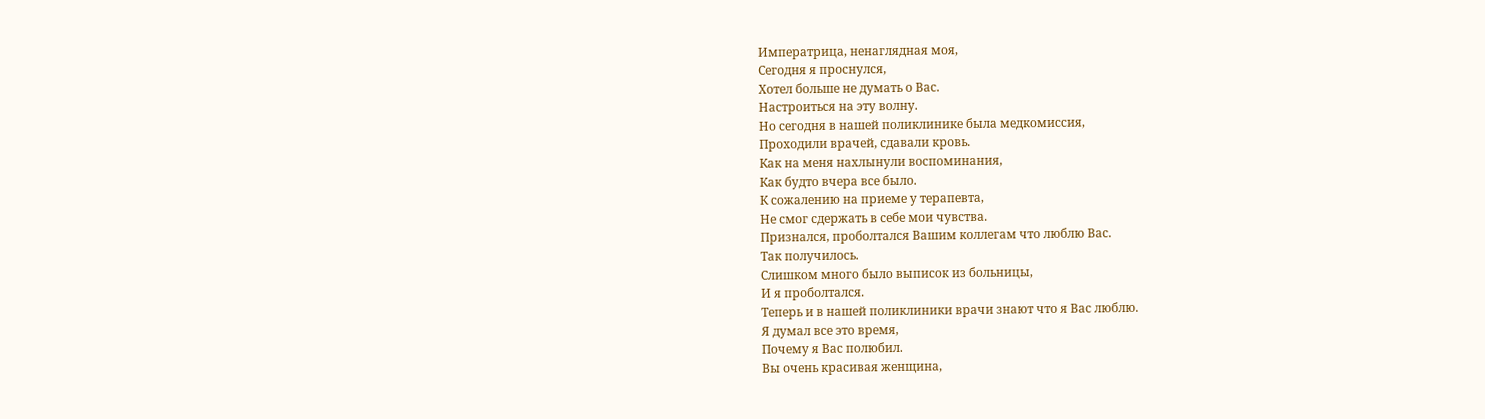Императрица, ненаглядная моя,
Сегодня я проснулся,
Хотел больше не думать о Вас.
Настроиться на эту волну.
Но сегодня в нашей поликлинике была медкомиссия,
Проходили врачей, сдавали кровь.
Как на меня нахлынули воспоминания,
Как будто вчера все было.
К сожалению на приеме у терапевта,
Не смог сдержать в себе мои чувства.
Признался, проболтался Вашим коллегам что люблю Вас.
Так получилось.
Слишком много было выписок из больницы,
И я проболтался.
Теперь и в нашей поликлиники врачи знают что я Вас люблю.
Я думал все это время,
Почему я Вас полюбил.
Вы очень красивая женщина,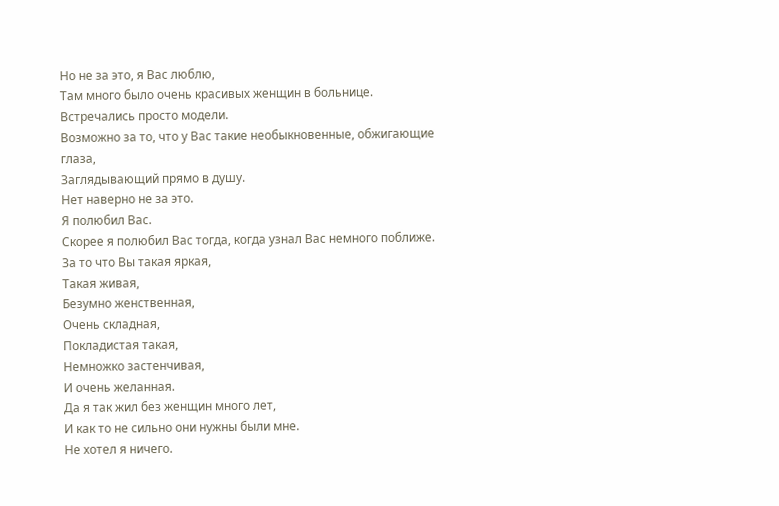Но не за это, я Вас люблю,
Там много было очень красивых женщин в больнице.
Встречались просто модели.
Возможно за то, что у Вас такие необыкновенные, обжигающие глаза,
Заглядывающий прямо в душу.
Нет наверно не за это.
Я полюбил Вас.
Скорее я полюбил Вас тогда, когда узнал Вас немного поближе.
За то что Вы такая яркая,
Такая живая,
Безумно женственная,
Очень складная,
Покладистая такая,
Немножко застенчивая,
И очень желанная.
Да я так жил без женщин много лет,
И как то не сильно они нужны были мне.
Не хотел я ничего.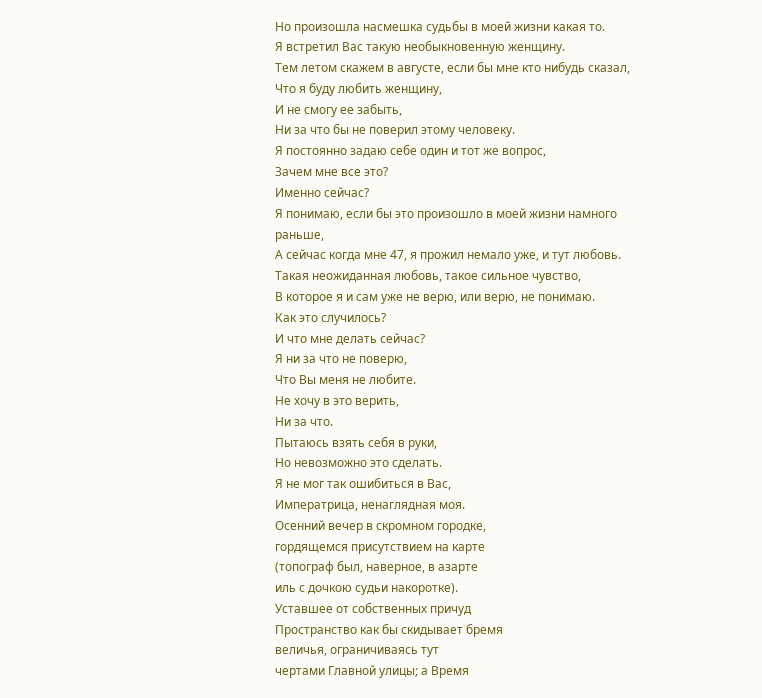Но произошла насмешка судьбы в моей жизни какая то.
Я встретил Вас такую необыкновенную женщину.
Тем летом скажем в августе, если бы мне кто нибудь сказал,
Что я буду любить женщину,
И не смогу ее забыть,
Ни за что бы не поверил этому человеку.
Я постоянно задаю себе один и тот же вопрос,
Зачем мне все это?
Именно сейчас?
Я понимаю, если бы это произошло в моей жизни намного раньше,
А сейчас когда мне 47, я прожил немало уже, и тут любовь.
Такая неожиданная любовь, такое сильное чувство,
В которое я и сам уже не верю, или верю, не понимаю.
Как это случилось?
И что мне делать сейчас?
Я ни за что не поверю,
Что Вы меня не любите.
Не хочу в это верить,
Ни за что.
Пытаюсь взять себя в руки,
Но невозможно это сделать.
Я не мог так ошибиться в Вас,
Императрица, ненаглядная моя.
Осенний вечер в скромном городке,
гордящемся присутствием на карте
(топограф был, наверное, в азарте
иль с дочкою судьи накоротке).
Уставшее от собственных причуд
Пространство как бы скидывает бремя
величья, ограничиваясь тут
чертами Главной улицы; а Время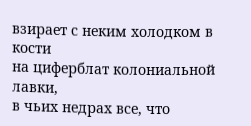взирает с неким холодком в кости
на циферблат колониальной лавки,
в чьих недрах все, что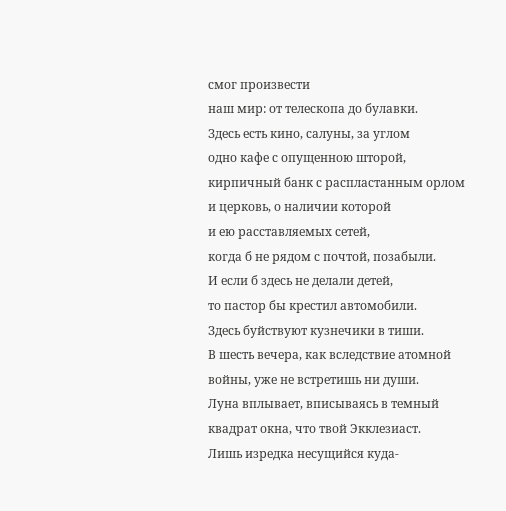смог произвести
наш мир: от телескопа до булавки.
Здесь есть кино, салуны, за углом
одно кафе с опущенною шторой,
кирпичный банк с распластанным орлом
и церковь, о наличии которой
и ею расставляемых сетей,
когда б не рядом с почтой, позабыли.
И если б здесь не делали детей,
то пастор бы крестил автомобили.
Здесь буйствуют кузнечики в тиши.
В шесть вечера, как вследствие атомной
войны, уже не встретишь ни души.
Луна вплывает, вписываясь в темный
квадрат окна, что твой Экклезиаст.
Лишь изредка несущийся куда-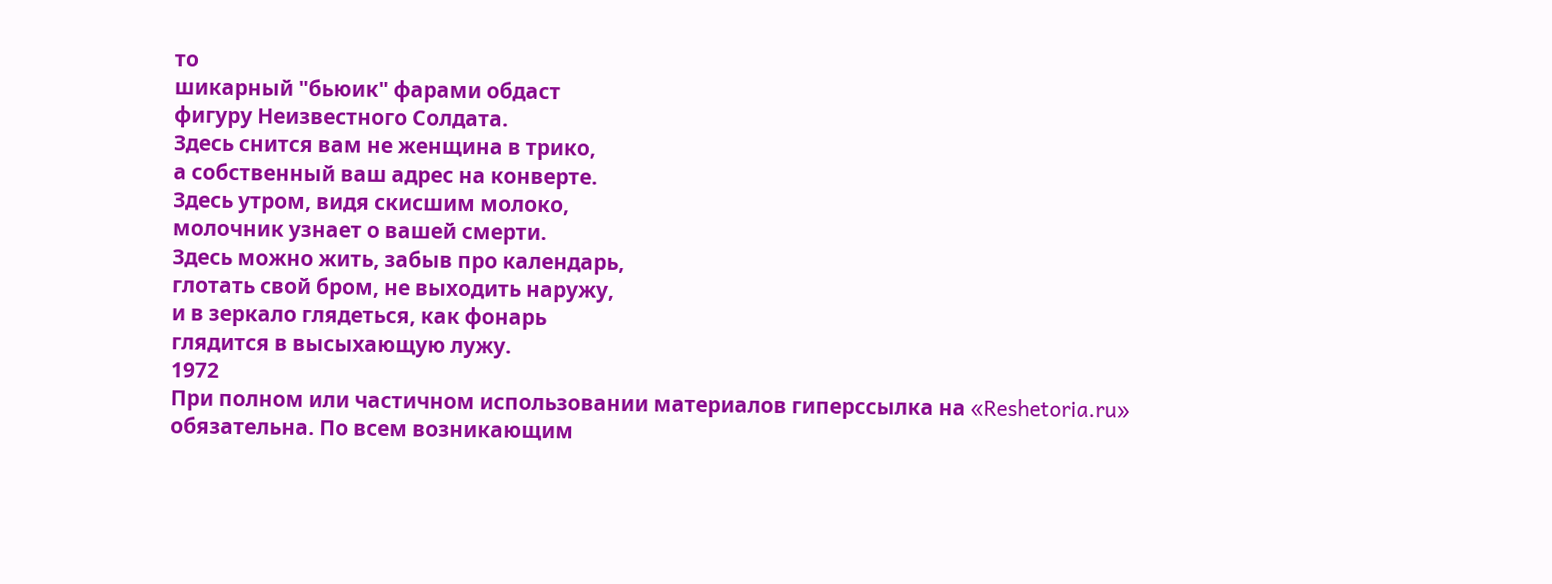то
шикарный "бьюик" фарами обдаст
фигуру Неизвестного Солдата.
Здесь снится вам не женщина в трико,
а собственный ваш адрес на конверте.
Здесь утром, видя скисшим молоко,
молочник узнает о вашей смерти.
Здесь можно жить, забыв про календарь,
глотать свой бром, не выходить наружу,
и в зеркало глядеться, как фонарь
глядится в высыхающую лужу.
1972
При полном или частичном использовании материалов гиперссылка на «Reshetoria.ru» обязательна. По всем возникающим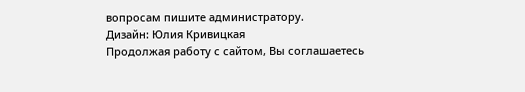вопросам пишите администратору.
Дизайн: Юлия Кривицкая
Продолжая работу с сайтом, Вы соглашаетесь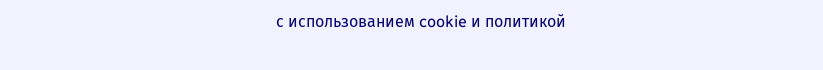с использованием cookie и политикой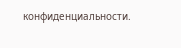конфиденциальности.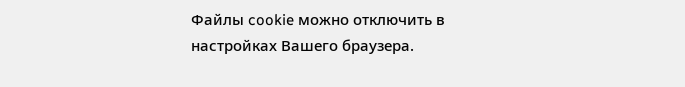Файлы cookie можно отключить в настройках Вашего браузера.